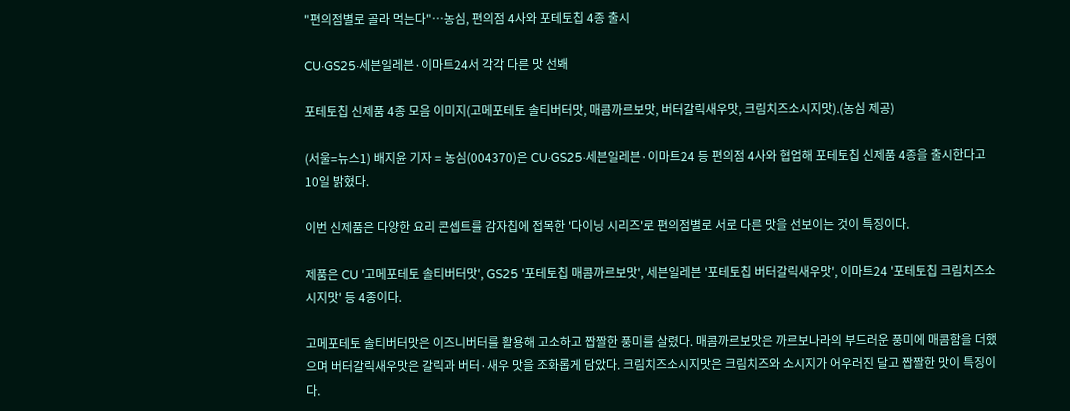"편의점별로 골라 먹는다"…농심, 편의점 4사와 포테토칩 4종 출시

CU·GS25·세븐일레븐·이마트24서 각각 다른 맛 선봬

포테토칩 신제품 4종 모음 이미지(고메포테토 솔티버터맛, 매콤까르보맛, 버터갈릭새우맛, 크림치즈소시지맛).(농심 제공)

(서울=뉴스1) 배지윤 기자 = 농심(004370)은 CU·GS25·세븐일레븐·이마트24 등 편의점 4사와 협업해 포테토칩 신제품 4종을 출시한다고 10일 밝혔다.

이번 신제품은 다양한 요리 콘셉트를 감자칩에 접목한 '다이닝 시리즈'로 편의점별로 서로 다른 맛을 선보이는 것이 특징이다.

제품은 CU '고메포테토 솔티버터맛', GS25 '포테토칩 매콤까르보맛', 세븐일레븐 '포테토칩 버터갈릭새우맛', 이마트24 '포테토칩 크림치즈소시지맛' 등 4종이다.

고메포테토 솔티버터맛은 이즈니버터를 활용해 고소하고 짭짤한 풍미를 살렸다. 매콤까르보맛은 까르보나라의 부드러운 풍미에 매콤함을 더했으며 버터갈릭새우맛은 갈릭과 버터·새우 맛을 조화롭게 담았다. 크림치즈소시지맛은 크림치즈와 소시지가 어우러진 달고 짭짤한 맛이 특징이다.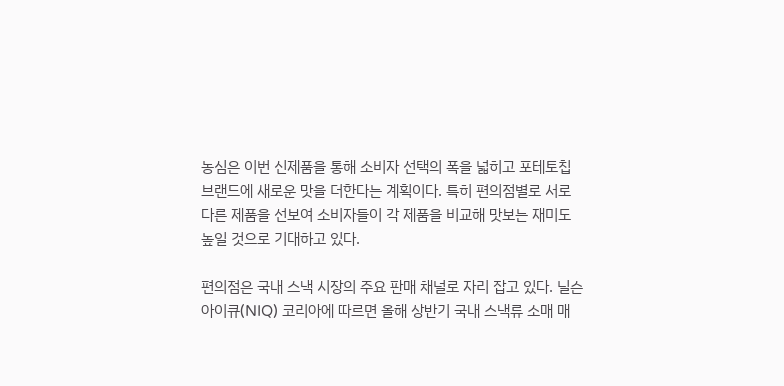농심은 이번 신제품을 통해 소비자 선택의 폭을 넓히고 포테토칩 브랜드에 새로운 맛을 더한다는 계획이다. 특히 편의점별로 서로 다른 제품을 선보여 소비자들이 각 제품을 비교해 맛보는 재미도 높일 것으로 기대하고 있다.

편의점은 국내 스낵 시장의 주요 판매 채널로 자리 잡고 있다. 닐슨아이큐(NIQ) 코리아에 따르면 올해 상반기 국내 스낵류 소매 매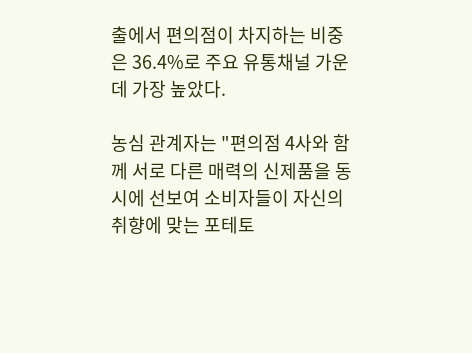출에서 편의점이 차지하는 비중은 36.4%로 주요 유통채널 가운데 가장 높았다.

농심 관계자는 "편의점 4사와 함께 서로 다른 매력의 신제품을 동시에 선보여 소비자들이 자신의 취향에 맞는 포테토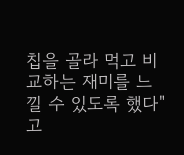칩을 골라 먹고 비교하는 재미를 느낄 수 있도록 했다"고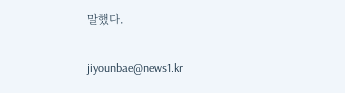말했다.

jiyounbae@news1.kr